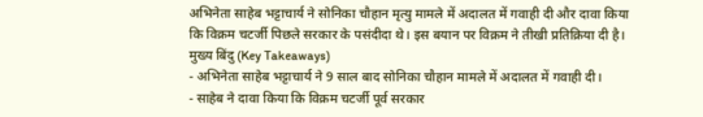अभिनेता साहेब भट्टाचार्य ने सोनिका चौहान मृत्यु मामले में अदालत में गवाही दी और दावा किया कि विक्रम चटर्जी पिछले सरकार के पसंदीदा थे। इस बयान पर विक्रम ने तीखी प्रतिक्रिया दी है।
मुख्य बिंदु (Key Takeaways)
- अभिनेता साहेब भट्टाचार्य ने 9 साल बाद सोनिका चौहान मामले में अदालत में गवाही दी।
- साहेब ने दावा किया कि विक्रम चटर्जी पूर्व सरकार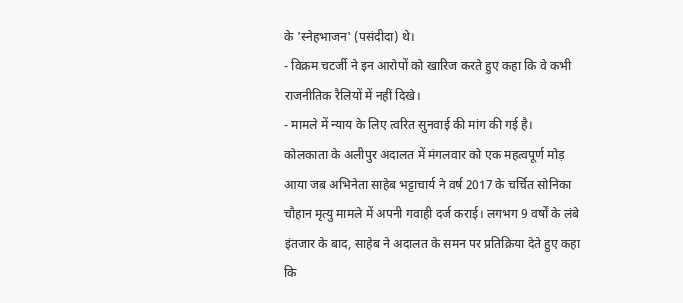के 'स्नेहभाजन' (पसंदीदा) थे।
- विक्रम चटर्जी ने इन आरोपों को खारिज करते हुए कहा कि वे कभी राजनीतिक रैलियों में नहीं दिखे।
- मामले में न्याय के लिए त्वरित सुनवाई की मांग की गई है।
कोलकाता के अलीपुर अदालत में मंगलवार को एक महत्वपूर्ण मोड़ आया जब अभिनेता साहेब भट्टाचार्य ने वर्ष 2017 के चर्चित सोनिका चौहान मृत्यु मामले में अपनी गवाही दर्ज कराई। लगभग 9 वर्षों के लंबे इंतजार के बाद, साहेब ने अदालत के समन पर प्रतिक्रिया देते हुए कहा कि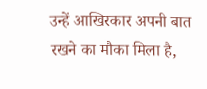उन्हें आखिरकार अपनी बात रखने का मौका मिला है,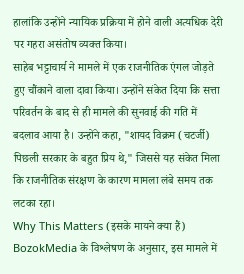हालांकि उन्होंने न्यायिक प्रक्रिया में होने वाली अत्यधिक देरी पर गहरा असंतोष व्यक्त किया।
साहेब भट्टाचार्य ने मामले में एक राजनीतिक एंगल जोड़ते हुए चौंकाने वाला दावा किया। उन्होंने संकेत दिया कि सत्ता परिवर्तन के बाद से ही मामले की सुनवाई की गति में बदलाव आया है। उन्होंने कहा, "शायद विक्रम (चटर्जी) पिछली सरकार के बहुत प्रिय थे," जिससे यह संकेत मिला कि राजनीतिक संरक्षण के कारण मामला लंबे समय तक लटका रहा।
Why This Matters (इसके मायने क्या हैं)
BozokMedia के विश्लेषण के अनुसार, इस मामले में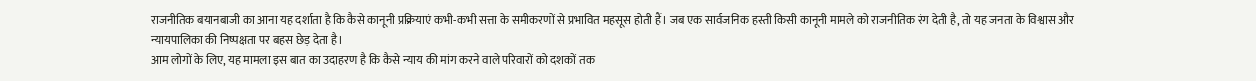राजनीतिक बयानबाजी का आना यह दर्शाता है कि कैसे कानूनी प्रक्रियाएं कभी-कभी सत्ता के समीकरणों से प्रभावित महसूस होती हैं। जब एक सार्वजनिक हस्ती किसी कानूनी मामले को राजनीतिक रंग देती है, तो यह जनता के विश्वास और न्यायपालिका की निष्पक्षता पर बहस छेड़ देता है।
आम लोगों के लिए, यह मामला इस बात का उदाहरण है कि कैसे न्याय की मांग करने वाले परिवारों को दशकों तक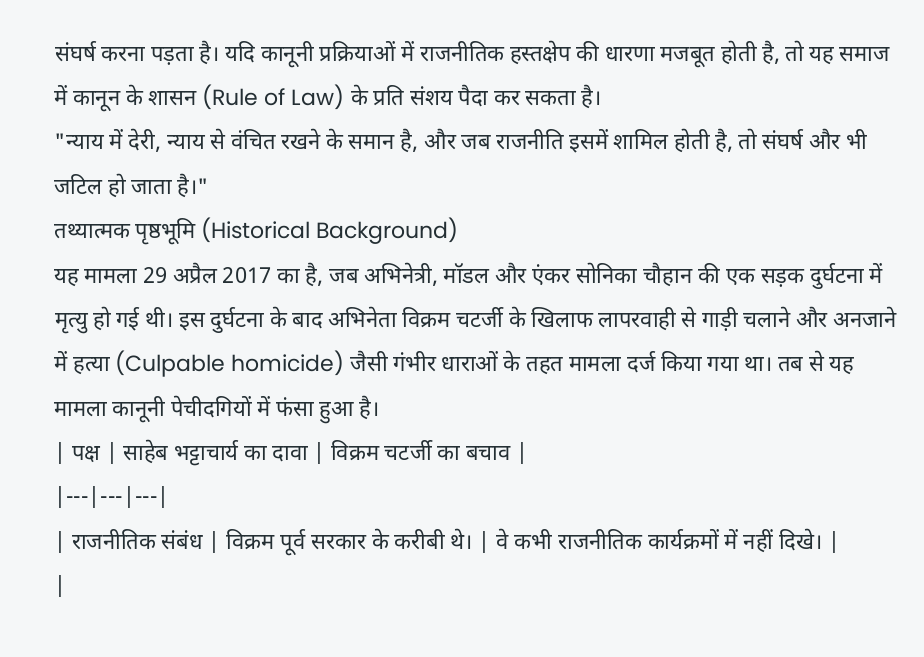संघर्ष करना पड़ता है। यदि कानूनी प्रक्रियाओं में राजनीतिक हस्तक्षेप की धारणा मजबूत होती है, तो यह समाज में कानून के शासन (Rule of Law) के प्रति संशय पैदा कर सकता है।
"न्याय में देरी, न्याय से वंचित रखने के समान है, और जब राजनीति इसमें शामिल होती है, तो संघर्ष और भी जटिल हो जाता है।"
तथ्यात्मक पृष्ठभूमि (Historical Background)
यह मामला 29 अप्रैल 2017 का है, जब अभिनेत्री, मॉडल और एंकर सोनिका चौहान की एक सड़क दुर्घटना में मृत्यु हो गई थी। इस दुर्घटना के बाद अभिनेता विक्रम चटर्जी के खिलाफ लापरवाही से गाड़ी चलाने और अनजाने में हत्या (Culpable homicide) जैसी गंभीर धाराओं के तहत मामला दर्ज किया गया था। तब से यह मामला कानूनी पेचीदगियों में फंसा हुआ है।
| पक्ष | साहेब भट्टाचार्य का दावा | विक्रम चटर्जी का बचाव |
|---|---|---|
| राजनीतिक संबंध | विक्रम पूर्व सरकार के करीबी थे। | वे कभी राजनीतिक कार्यक्रमों में नहीं दिखे। |
|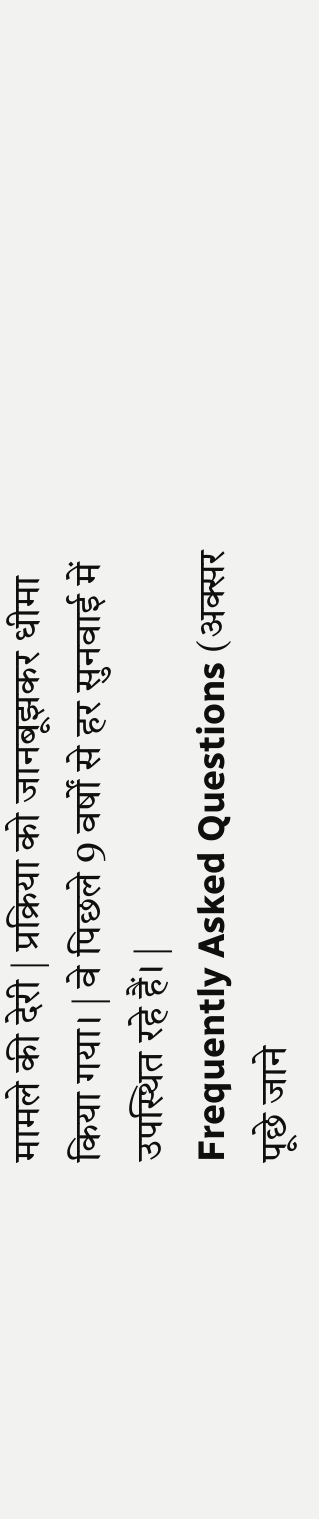मामले की देरी | प्रक्रिया को जानबूझकर धीमा किया गया। | वे पिछले 9 वर्षों से हर सुनवाई में उपस्थित रहे हैं। |
Frequently Asked Questions (अक्सर पूछे जाने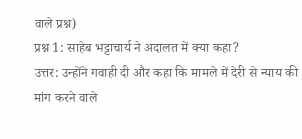वाले प्रश्न)
प्रश्न 1: साहेब भट्टाचार्य ने अदालत में क्या कहा?
उत्तर: उन्होंने गवाही दी और कहा कि मामले में देरी से न्याय की मांग करने वाले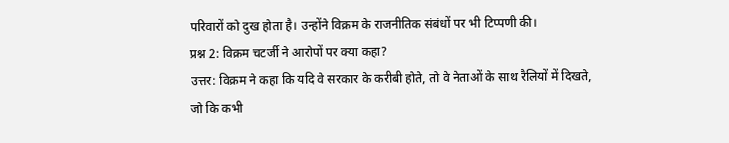परिवारों को दुख होता है। उन्होंने विक्रम के राजनीतिक संबंधों पर भी टिप्पणी की।
प्रश्न 2: विक्रम चटर्जी ने आरोपों पर क्या कहा?
उत्तर: विक्रम ने कहा कि यदि वे सरकार के करीबी होते, तो वे नेताओं के साथ रैलियों में दिखते, जो कि कभी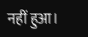नहीं हुआ।